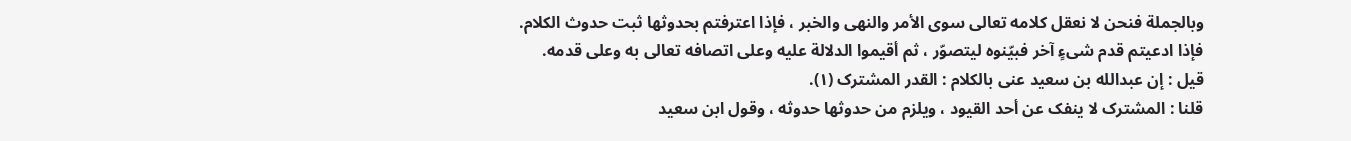وبالجملة فنحن لا نعقل کلامه تعالى سوى الأمر والنهی والخبر ، فإذا اعترفتم بحدوثها ثبت حدوث الکلام.
فإذا ادعیتم قدم شیءٍ آخر فبیّنوه لیتصوّر ، ثم أقیموا الدلالة علیه وعلى اتصافه تعالی به وعلى قدمه.
قیل : إن عبدالله بن سعید عنى بالکلام : القدر المشترک (١).
قلنا : المشترک لا ینفک عن أحد القیود ، ویلزم من حدوثها حدوثه ، وقول ابن سعید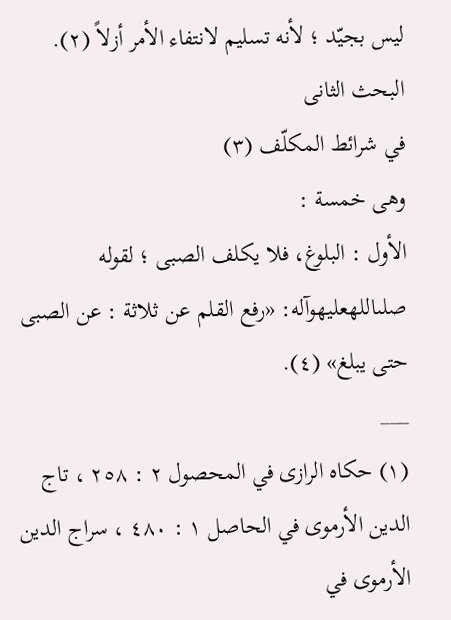لیس بجیّد ؛ لأنه تسلیم لانتفاء الأمر أزلاً (٢).
البحث الثانی
في شرائط المکلّف (٣)
وهی خمسة :
الأول : البلوغ، فلا یکلف الصبی ؛ لقوله صلىاللهعليهوآله: «رفع القلم عن ثلاثة : عن الصبی حتى یبلغ» (٤).
___
(١) حکاه الرازی في المحصول ٢ : ٢٥٨ ، تاج الدین الأرموی في الحاصل ١ : ٤٨٠ ، سراج الدین الأرموی في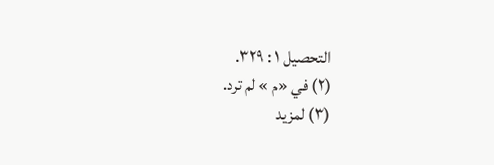التحصیل ١ : ٣٢٩.
(٢) في «م » لم ترد.
(٣) لمزید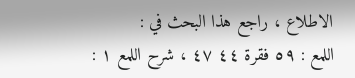الاطلاع ، راجع هذا البحث في :
اللمع : ٥٩ فقرة ٤٤ ٤٧ ، شرح اللمع ١ :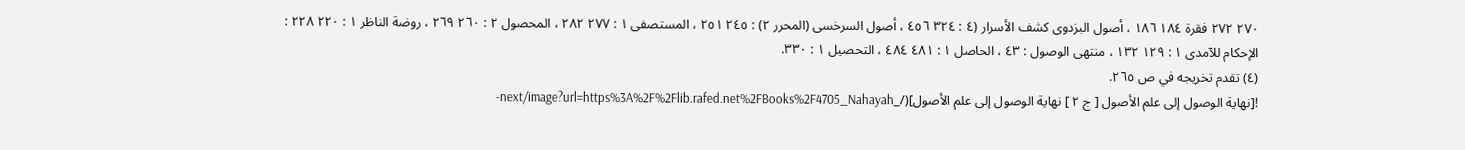٢٧٠ ٢٧٢ فقرة ١٨٤ ١٨٦ ، أصول البزدوی کشف الأسرار (٤ : ٣٢٤ ٤٥٦ ، أصول السرخسی (المحرر ٢) : ٢٤٥ ٢٥١ ، المستصفى ١ : ٢٧٧ ٢٨٢ ، المحصول ٢ : ٢٦٠ ٢٦٩ ، روضة الناظر ١ : ٢٢٠ ٢٢٨ : الإحکام للآمدی ١ : ١٢٩ ١٣٢ ، منتهى الوصول : ٤٣ ، الحاصل ١ : ٤٨١ ٤٨٤ ، التحصیل ١ : ٣٣٠.
(٤) تقدم تخریجه في ص ٢٦٥.
![نهاية الوصول إلى علم الأصول [ ج ٢ ] نهاية الوصول إلى علم الأصول](/_next/image?url=https%3A%2F%2Flib.rafed.net%2FBooks%2F4705_Nahayah-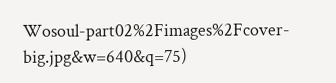Wosoul-part02%2Fimages%2Fcover-big.jpg&w=640&q=75)